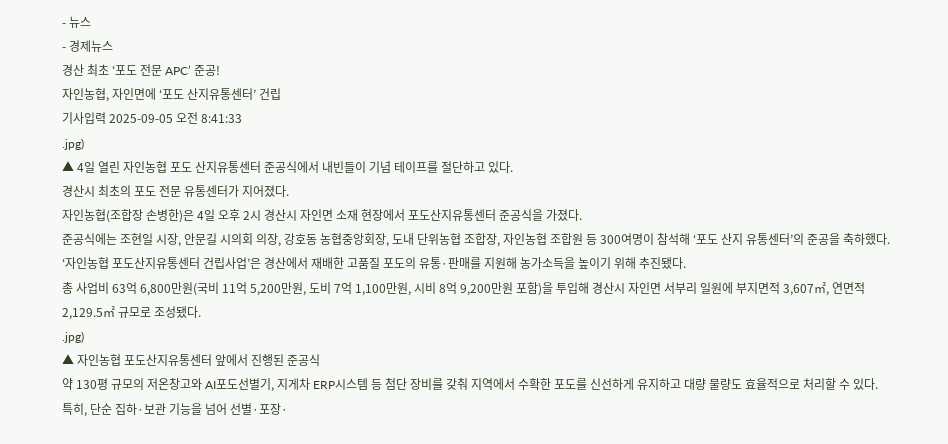- 뉴스
- 경제뉴스
경산 최초 ‘포도 전문 APC’ 준공!
자인농협, 자인면에 ‘포도 산지유통센터’ 건립
기사입력 2025-09-05 오전 8:41:33
.jpg)
▲ 4일 열린 자인농협 포도 산지유통센터 준공식에서 내빈들이 기념 테이프를 절단하고 있다.
경산시 최초의 포도 전문 유통센터가 지어졌다.
자인농협(조합장 손병한)은 4일 오후 2시 경산시 자인면 소재 현장에서 포도산지유통센터 준공식을 가졌다.
준공식에는 조현일 시장, 안문길 시의회 의장, 강호동 농협중앙회장, 도내 단위농협 조합장, 자인농협 조합원 등 300여명이 참석해 ‘포도 산지 유통센터’의 준공을 축하했다.
‘자인농협 포도산지유통센터 건립사업’은 경산에서 재배한 고품질 포도의 유통·판매를 지원해 농가소득을 높이기 위해 추진됐다.
총 사업비 63억 6,800만원(국비 11억 5,200만원, 도비 7억 1,100만원, 시비 8억 9,200만원 포함)을 투입해 경산시 자인면 서부리 일원에 부지면적 3,607㎡, 연면적 2,129.5㎡ 규모로 조성됐다.
.jpg)
▲ 자인농협 포도산지유통센터 앞에서 진행된 준공식
약 130평 규모의 저온창고와 AI포도선별기, 지게차 ERP시스템 등 첨단 장비를 갖춰 지역에서 수확한 포도를 신선하게 유지하고 대량 물량도 효율적으로 처리할 수 있다.
특히, 단순 집하·보관 기능을 넘어 선별·포장·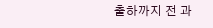출하까지 전 과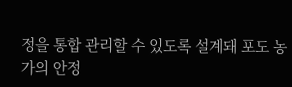정을 통합 관리할 수 있도록 설계돼 포도 농가의 안정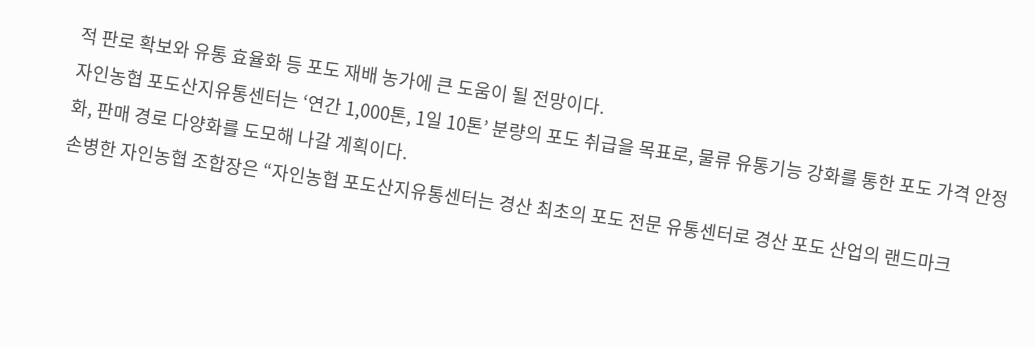적 판로 확보와 유통 효율화 등 포도 재배 농가에 큰 도움이 될 전망이다.
자인농협 포도산지유통센터는 ‘연간 1,000톤, 1일 10톤’ 분량의 포도 취급을 목표로, 물류 유통기능 강화를 통한 포도 가격 안정화, 판매 경로 다양화를 도모해 나갈 계획이다.
손병한 자인농협 조합장은 “자인농협 포도산지유통센터는 경산 최초의 포도 전문 유통센터로 경산 포도 산업의 랜드마크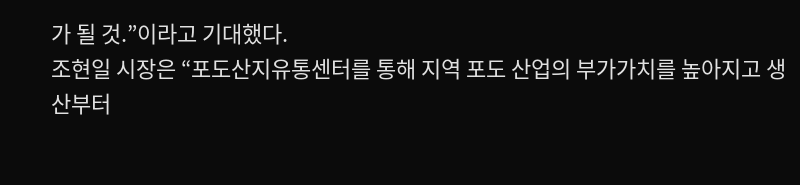가 될 것.”이라고 기대했다.
조현일 시장은 “포도산지유통센터를 통해 지역 포도 산업의 부가가치를 높아지고 생산부터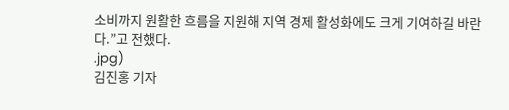소비까지 원활한 흐름을 지원해 지역 경제 활성화에도 크게 기여하길 바란다.”고 전했다.
.jpg)
김진홍 기자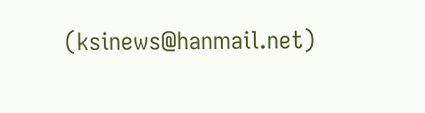(ksinews@hanmail.net)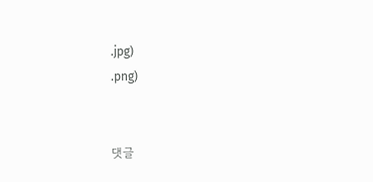.jpg)
.png)


댓글